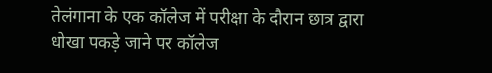तेलंगाना के एक कॉलेज में परीक्षा के दौरान छात्र द्वारा धोखा पकड़े जाने पर कॉलेज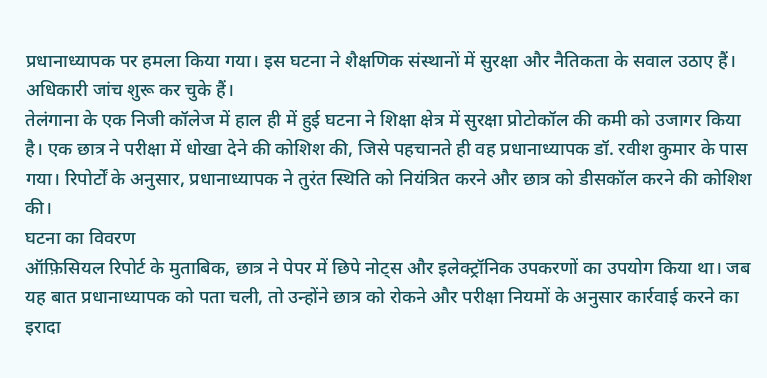प्रधानाध्यापक पर हमला किया गया। इस घटना ने शैक्षणिक संस्थानों में सुरक्षा और नैतिकता के सवाल उठाए हैं। अधिकारी जांच शुरू कर चुके हैं।
तेलंगाना के एक निजी कॉलेज में हाल ही में हुई घटना ने शिक्षा क्षेत्र में सुरक्षा प्रोटोकॉल की कमी को उजागर किया है। एक छात्र ने परीक्षा में धोखा देने की कोशिश की, जिसे पहचानते ही वह प्रधानाध्यापक डॉ. रवीश कुमार के पास गया। रिपोर्टों के अनुसार, प्रधानाध्यापक ने तुरंत स्थिति को नियंत्रित करने और छात्र को डीसकॉल करने की कोशिश की।
घटना का विवरण
ऑफ़िसियल रिपोर्ट के मुताबिक, छात्र ने पेपर में छिपे नोट्स और इलेक्ट्रॉनिक उपकरणों का उपयोग किया था। जब यह बात प्रधानाध्यापक को पता चली, तो उन्होंने छात्र को रोकने और परीक्षा नियमों के अनुसार कार्रवाई करने का इरादा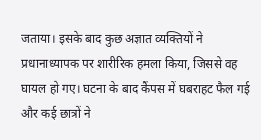जताया। इसके बाद कुछ अज्ञात व्यक्तियों ने प्रधानाध्यापक पर शारीरिक हमला किया, जिससे वह घायल हो गए। घटना के बाद कैंपस में घबराहट फैल गई और कई छात्रों ने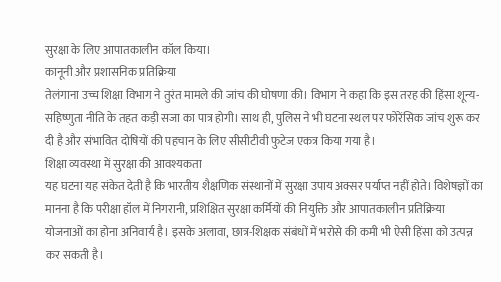सुरक्षा के लिए आपातकालीन कॉल किया।
कानूनी और प्रशासनिक प्रतिक्रिया
तेलंगाना उच्च शिक्षा विभाग ने तुरंत मामले की जांच की घोषणा की। विभाग ने कहा कि इस तरह की हिंसा शून्य-सहिष्णुता नीति के तहत कड़ी सजा का पात्र होगी। साथ ही, पुलिस ने भी घटना स्थल पर फोरेंसिक जांच शुरू कर दी है और संभावित दोषियों की पहचान के लिए सीसीटीवी फुटेज एकत्र किया गया है।
शिक्षा व्यवस्था में सुरक्षा की आवश्यकता
यह घटना यह संकेत देती है कि भारतीय शैक्षणिक संस्थानों में सुरक्षा उपाय अक्सर पर्याप्त नहीं होते। विशेषज्ञों का मानना है कि परीक्षा हॉल में निगरानी, प्रशिक्षित सुरक्षा कर्मियों की नियुक्ति और आपातकालीन प्रतिक्रिया योजनाओं का होना अनिवार्य है। इसके अलावा, छात्र-शिक्षक संबंधों में भरोसे की कमी भी ऐसी हिंसा को उत्पन्न कर सकती है।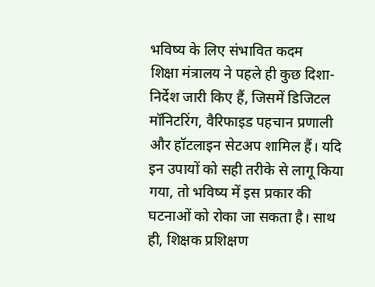भविष्य के लिए संभावित कदम
शिक्षा मंत्रालय ने पहले ही कुछ दिशा-निर्देश जारी किए हैं, जिसमें डिजिटल मॉनिटरिंग, वैरिफाइड पहचान प्रणाली और हॉटलाइन सेटअप शामिल हैं। यदि इन उपायों को सही तरीके से लागू किया गया, तो भविष्य में इस प्रकार की घटनाओं को रोका जा सकता है। साथ ही, शिक्षक प्रशिक्षण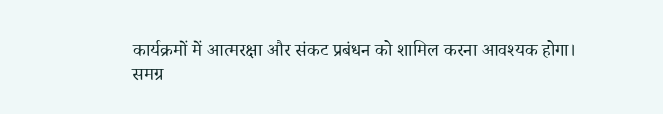कार्यक्रमों में आत्मरक्षा और संकट प्रबंधन को शामिल करना आवश्यक होगा।
समग्र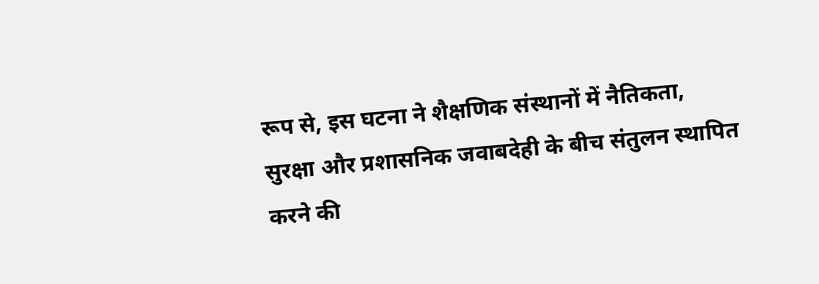रूप से, इस घटना ने शैक्षणिक संस्थानों में नैतिकता, सुरक्षा और प्रशासनिक जवाबदेही के बीच संतुलन स्थापित करने की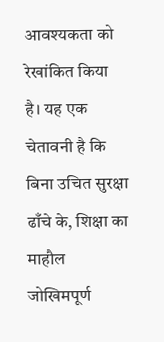आवश्यकता को रेखांकित किया है। यह एक चेतावनी है कि बिना उचित सुरक्षा ढाँचे के, शिक्षा का माहौल जोखिमपूर्ण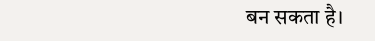बन सकता है।